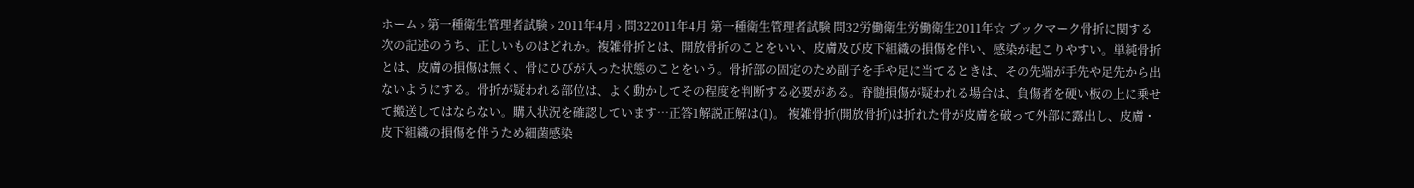ホーム › 第一種衛生管理者試験 › 2011年4月 › 問322011年4月 第一種衛生管理者試験 問32労働衛生労働衛生2011年☆ ブックマーク骨折に関する次の記述のうち、正しいものはどれか。複雑骨折とは、開放骨折のことをいい、皮膚及び皮下組織の損傷を伴い、感染が起こりやすい。単純骨折とは、皮膚の損傷は無く、骨にひびが入った状態のことをいう。骨折部の固定のため副子を手や足に当てるときは、その先端が手先や足先から出ないようにする。骨折が疑われる部位は、よく動かしてその程度を判断する必要がある。脊髄損傷が疑われる場合は、負傷者を硬い板の上に乗せて搬送してはならない。購入状況を確認しています…正答1解説正解は(1)。 複雑骨折(開放骨折)は折れた骨が皮膚を破って外部に露出し、皮膚・皮下組織の損傷を伴うため細菌感染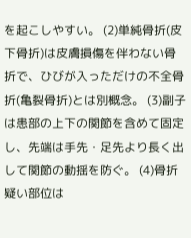を起こしやすい。 (2)単純骨折(皮下骨折)は皮膚損傷を伴わない骨折で、ひびが入っただけの不全骨折(亀裂骨折)とは別概念。 (3)副子は患部の上下の関節を含めて固定し、先端は手先・足先より長く出して関節の動揺を防ぐ。 (4)骨折疑い部位は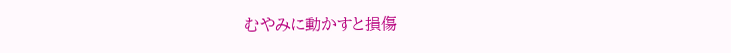むやみに動かすと損傷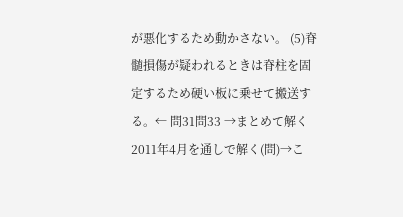が悪化するため動かさない。 (5)脊髄損傷が疑われるときは脊柱を固定するため硬い板に乗せて搬送する。← 問31問33 →まとめて解く2011年4月を通しで解く(問)→こ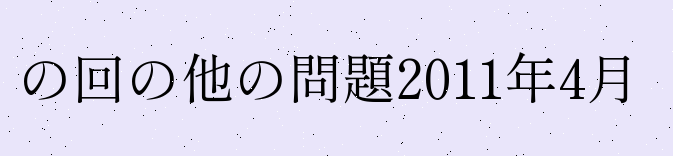の回の他の問題2011年4月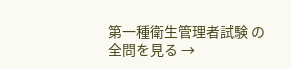第一種衛生管理者試験 の全問を見る →